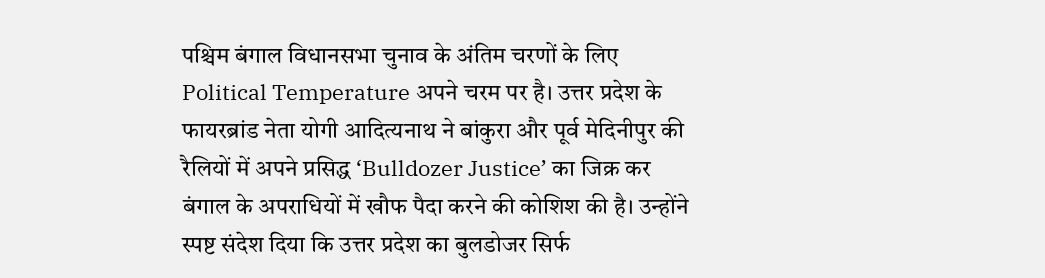पश्चिम बंगाल विधानसभा चुनाव के अंतिम चरणों के लिए Political Temperature अपने चरम पर है। उत्तर प्रदेश के फायरब्रांड नेता योगी आदित्यनाथ ने बांकुरा और पूर्व मेदिनीपुर की रैलियों में अपने प्रसिद्ध ‘Bulldozer Justice’ का जिक्र कर बंगाल के अपराधियों में खौफ पैदा करने की कोशिश की है। उन्होंने स्पष्ट संदेश दिया कि उत्तर प्रदेश का बुलडोजर सिर्फ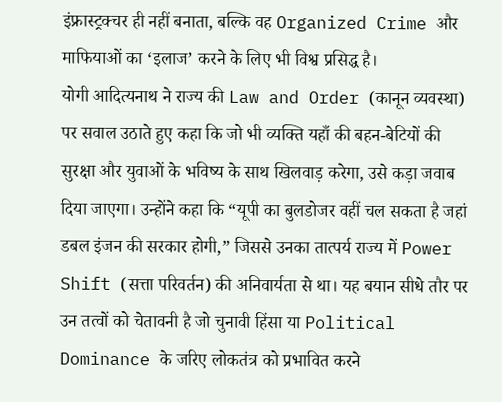इंफ्रास्ट्रक्चर ही नहीं बनाता, बल्कि वह Organized Crime और माफियाओं का ‘इलाज’ करने के लिए भी विश्व प्रसिद्ध है।
योगी आदित्यनाथ ने राज्य की Law and Order (कानून व्यवस्था) पर सवाल उठाते हुए कहा कि जो भी व्यक्ति यहाँ की बहन-बेटियों की सुरक्षा और युवाओं के भविष्य के साथ खिलवाड़ करेगा, उसे कड़ा जवाब दिया जाएगा। उन्होंने कहा कि “यूपी का बुलडोजर वहीं चल सकता है जहां डबल इंजन की सरकार होगी,” जिससे उनका तात्पर्य राज्य में Power Shift (सत्ता परिवर्तन) की अनिवार्यता से था। यह बयान सीधे तौर पर उन तत्वों को चेतावनी है जो चुनावी हिंसा या Political Dominance के जरिए लोकतंत्र को प्रभावित करने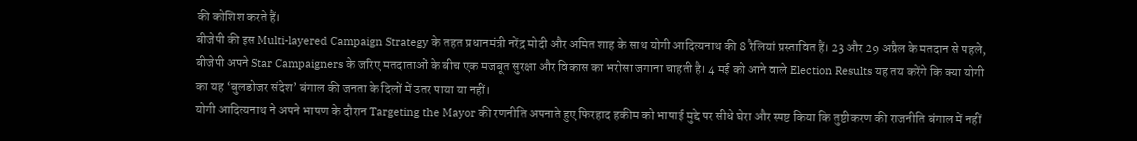की कोशिश करते हैं।
बीजेपी की इस Multi-layered Campaign Strategy के तहत प्रधानमंत्री नरेंद्र मोदी और अमित शाह के साथ योगी आदित्यनाथ की 8 रैलियां प्रस्तावित हैं। 23 और 29 अप्रैल के मतदान से पहले, बीजेपी अपने Star Campaigners के जरिए मतदाताओं के बीच एक मजबूत सुरक्षा और विकास का भरोसा जगाना चाहती है। 4 मई को आने वाले Election Results यह तय करेंगे कि क्या योगी का यह ‘बुलडोजर संदेश’ बंगाल की जनता के दिलों में उतर पाया या नहीं।
योगी आदित्यनाथ ने अपने भाषण के दौरान Targeting the Mayor की रणनीति अपनाते हुए फिरहाद हकीम को भाषाई मुद्दे पर सीधे घेरा और स्पष्ट किया कि तुष्टीकरण की राजनीति बंगाल में नहीं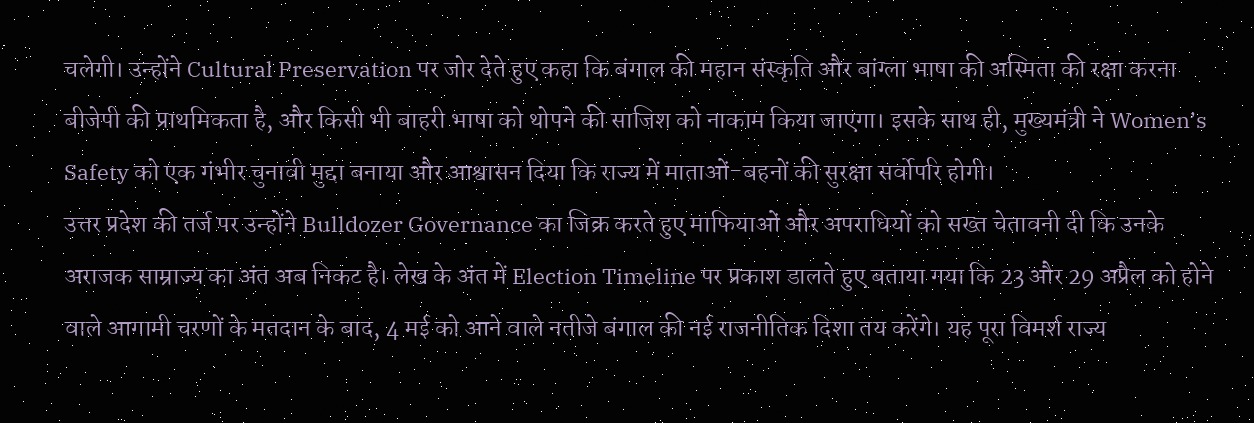चलेगी। उन्होंने Cultural Preservation पर जोर देते हुए कहा कि बंगाल की महान संस्कृति और बांग्ला भाषा की अस्मिता की रक्षा करना बीजेपी की प्राथमिकता है, और किसी भी बाहरी भाषा को थोपने की साजिश को नाकाम किया जाएगा। इसके साथ ही, मुख्यमंत्री ने Women’s Safety को एक गंभीर चुनावी मुद्दा बनाया और आश्वासन दिया कि राज्य में माताओं-बहनों की सुरक्षा सर्वोपरि होगी।
उत्तर प्रदेश की तर्ज पर उन्होंने Bulldozer Governance का जिक्र करते हुए माफियाओं और अपराधियों को सख्त चेतावनी दी कि उनके अराजक साम्राज्य का अंत अब निकट है। लेख के अंत में Election Timeline पर प्रकाश डालते हुए बताया गया कि 23 और 29 अप्रैल को होने वाले आगामी चरणों के मतदान के बाद, 4 मई को आने वाले नतीजे बंगाल की नई राजनीतिक दिशा तय करेंगे। यह पूरा विमर्श राज्य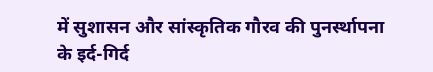में सुशासन और सांस्कृतिक गौरव की पुनर्स्थापना के इर्द-गिर्द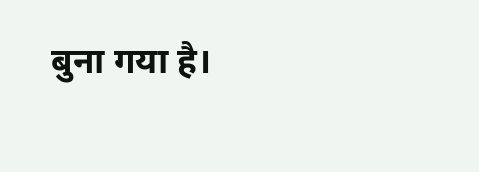बुना गया है।